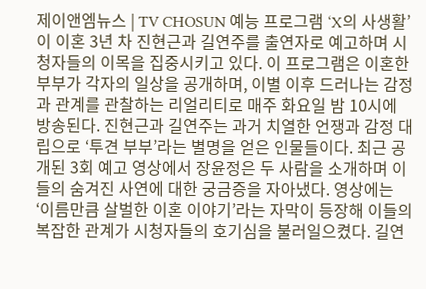제이앤엠뉴스 | TV CHOSUN 예능 프로그램 ‘X의 사생활’이 이혼 3년 차 진현근과 길연주를 출연자로 예고하며 시청자들의 이목을 집중시키고 있다. 이 프로그램은 이혼한 부부가 각자의 일상을 공개하며, 이별 이후 드러나는 감정과 관계를 관찰하는 리얼리티로 매주 화요일 밤 10시에 방송된다. 진현근과 길연주는 과거 치열한 언쟁과 감정 대립으로 ‘투견 부부’라는 별명을 얻은 인물들이다. 최근 공개된 3회 예고 영상에서 장윤정은 두 사람을 소개하며 이들의 숨겨진 사연에 대한 궁금증을 자아냈다. 영상에는 ‘이름만큼 살벌한 이혼 이야기’라는 자막이 등장해 이들의 복잡한 관계가 시청자들의 호기심을 불러일으켰다. 길연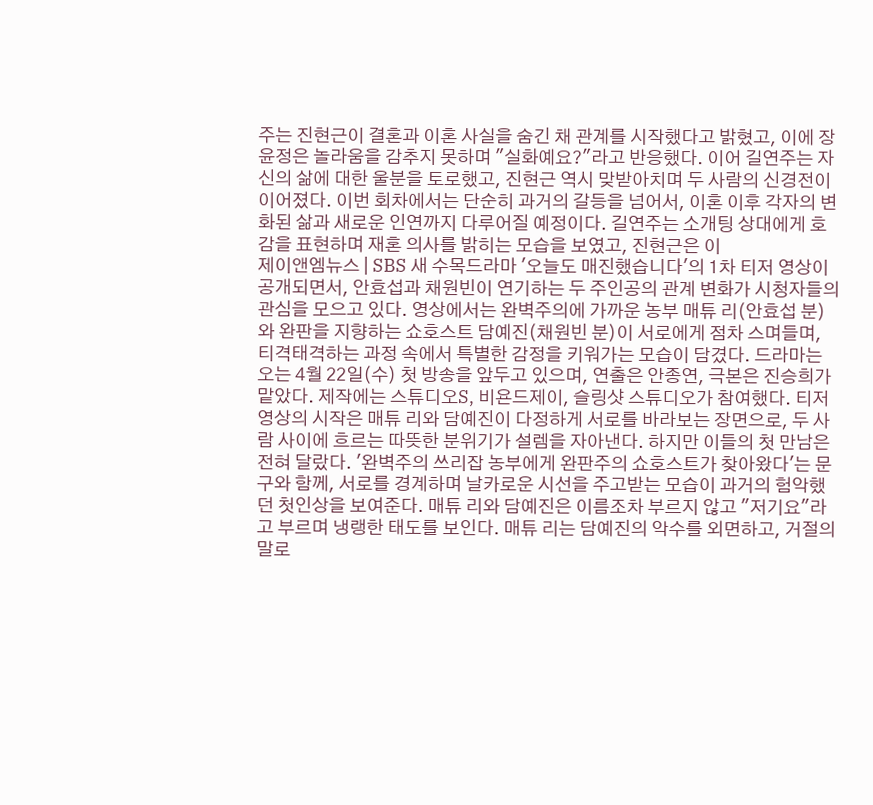주는 진현근이 결혼과 이혼 사실을 숨긴 채 관계를 시작했다고 밝혔고, 이에 장윤정은 놀라움을 감추지 못하며 "실화예요?"라고 반응했다. 이어 길연주는 자신의 삶에 대한 울분을 토로했고, 진현근 역시 맞받아치며 두 사람의 신경전이 이어졌다. 이번 회차에서는 단순히 과거의 갈등을 넘어서, 이혼 이후 각자의 변화된 삶과 새로운 인연까지 다루어질 예정이다. 길연주는 소개팅 상대에게 호감을 표현하며 재혼 의사를 밝히는 모습을 보였고, 진현근은 이
제이앤엠뉴스 | SBS 새 수목드라마 '오늘도 매진했습니다'의 1차 티저 영상이 공개되면서, 안효섭과 채원빈이 연기하는 두 주인공의 관계 변화가 시청자들의 관심을 모으고 있다. 영상에서는 완벽주의에 가까운 농부 매튜 리(안효섭 분)와 완판을 지향하는 쇼호스트 담예진(채원빈 분)이 서로에게 점차 스며들며, 티격태격하는 과정 속에서 특별한 감정을 키워가는 모습이 담겼다. 드라마는 오는 4월 22일(수) 첫 방송을 앞두고 있으며, 연출은 안종연, 극본은 진승희가 맡았다. 제작에는 스튜디오S, 비욘드제이, 슬링샷 스튜디오가 참여했다. 티저 영상의 시작은 매튜 리와 담예진이 다정하게 서로를 바라보는 장면으로, 두 사람 사이에 흐르는 따뜻한 분위기가 설렘을 자아낸다. 하지만 이들의 첫 만남은 전혀 달랐다. '완벽주의 쓰리잡 농부에게 완판주의 쇼호스트가 찾아왔다'는 문구와 함께, 서로를 경계하며 날카로운 시선을 주고받는 모습이 과거의 험악했던 첫인상을 보여준다. 매튜 리와 담예진은 이름조차 부르지 않고 "저기요"라고 부르며 냉랭한 태도를 보인다. 매튜 리는 담예진의 악수를 외면하고, 거절의 말로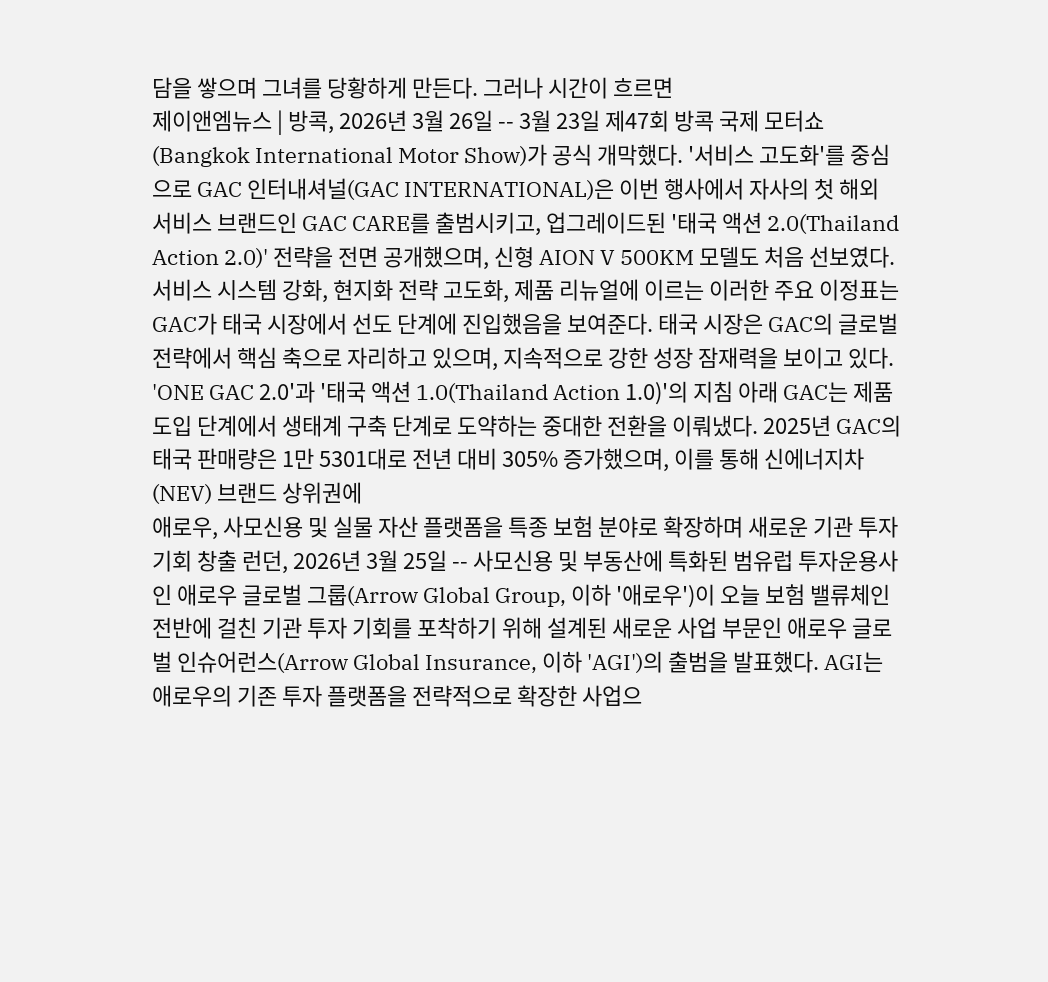담을 쌓으며 그녀를 당황하게 만든다. 그러나 시간이 흐르면
제이앤엠뉴스 | 방콕, 2026년 3월 26일 -- 3월 23일 제47회 방콕 국제 모터쇼(Bangkok International Motor Show)가 공식 개막했다. '서비스 고도화'를 중심으로 GAC 인터내셔널(GAC INTERNATIONAL)은 이번 행사에서 자사의 첫 해외 서비스 브랜드인 GAC CARE를 출범시키고, 업그레이드된 '태국 액션 2.0(Thailand Action 2.0)' 전략을 전면 공개했으며, 신형 AION V 500KM 모델도 처음 선보였다. 서비스 시스템 강화, 현지화 전략 고도화, 제품 리뉴얼에 이르는 이러한 주요 이정표는 GAC가 태국 시장에서 선도 단계에 진입했음을 보여준다. 태국 시장은 GAC의 글로벌 전략에서 핵심 축으로 자리하고 있으며, 지속적으로 강한 성장 잠재력을 보이고 있다. 'ONE GAC 2.0'과 '태국 액션 1.0(Thailand Action 1.0)'의 지침 아래 GAC는 제품 도입 단계에서 생태계 구축 단계로 도약하는 중대한 전환을 이뤄냈다. 2025년 GAC의 태국 판매량은 1만 5301대로 전년 대비 305% 증가했으며, 이를 통해 신에너지차(NEV) 브랜드 상위권에
애로우, 사모신용 및 실물 자산 플랫폼을 특종 보험 분야로 확장하며 새로운 기관 투자 기회 창출 런던, 2026년 3월 25일 -- 사모신용 및 부동산에 특화된 범유럽 투자운용사인 애로우 글로벌 그룹(Arrow Global Group, 이하 '애로우')이 오늘 보험 밸류체인 전반에 걸친 기관 투자 기회를 포착하기 위해 설계된 새로운 사업 부문인 애로우 글로벌 인슈어런스(Arrow Global Insurance, 이하 'AGI')의 출범을 발표했다. AGI는 애로우의 기존 투자 플랫폼을 전략적으로 확장한 사업으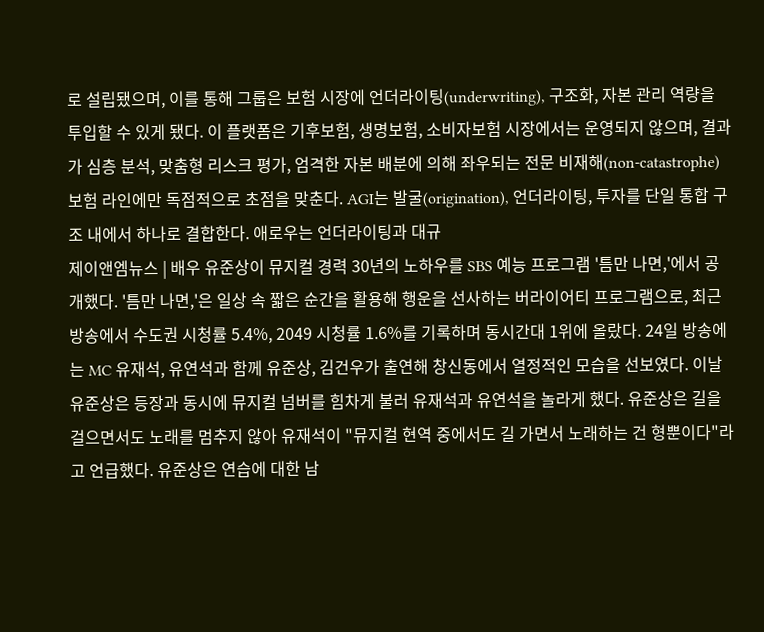로 설립됐으며, 이를 통해 그룹은 보험 시장에 언더라이팅(underwriting), 구조화, 자본 관리 역량을 투입할 수 있게 됐다. 이 플랫폼은 기후보험, 생명보험, 소비자보험 시장에서는 운영되지 않으며, 결과가 심층 분석, 맞춤형 리스크 평가, 엄격한 자본 배분에 의해 좌우되는 전문 비재해(non-catastrophe) 보험 라인에만 독점적으로 초점을 맞춘다. AGI는 발굴(origination), 언더라이팅, 투자를 단일 통합 구조 내에서 하나로 결합한다. 애로우는 언더라이팅과 대규
제이앤엠뉴스 | 배우 유준상이 뮤지컬 경력 30년의 노하우를 SBS 예능 프로그램 '틈만 나면,'에서 공개했다. '틈만 나면,'은 일상 속 짧은 순간을 활용해 행운을 선사하는 버라이어티 프로그램으로, 최근 방송에서 수도권 시청률 5.4%, 2049 시청률 1.6%를 기록하며 동시간대 1위에 올랐다. 24일 방송에는 MC 유재석, 유연석과 함께 유준상, 김건우가 출연해 창신동에서 열정적인 모습을 선보였다. 이날 유준상은 등장과 동시에 뮤지컬 넘버를 힘차게 불러 유재석과 유연석을 놀라게 했다. 유준상은 길을 걸으면서도 노래를 멈추지 않아 유재석이 "뮤지컬 현역 중에서도 길 가면서 노래하는 건 형뿐이다"라고 언급했다. 유준상은 연습에 대한 남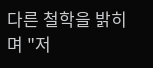다른 철학을 밝히며 "저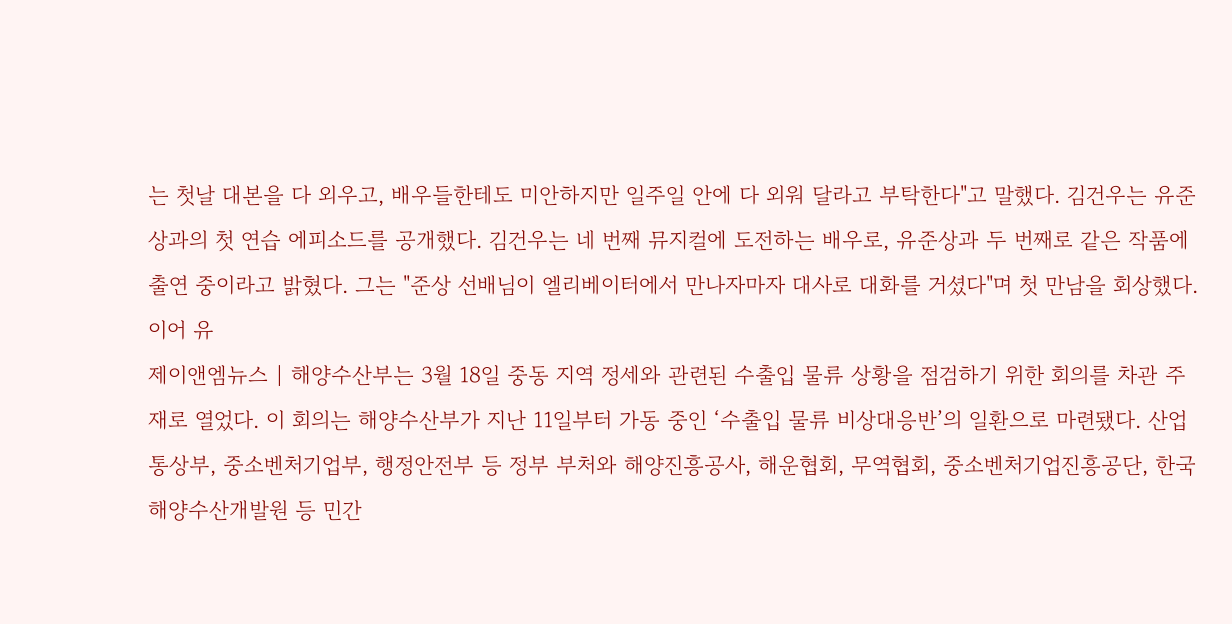는 첫날 대본을 다 외우고, 배우들한테도 미안하지만 일주일 안에 다 외워 달라고 부탁한다"고 말했다. 김건우는 유준상과의 첫 연습 에피소드를 공개했다. 김건우는 네 번째 뮤지컬에 도전하는 배우로, 유준상과 두 번째로 같은 작품에 출연 중이라고 밝혔다. 그는 "준상 선배님이 엘리베이터에서 만나자마자 대사로 대화를 거셨다"며 첫 만남을 회상했다. 이어 유
제이앤엠뉴스 | 해양수산부는 3월 18일 중동 지역 정세와 관련된 수출입 물류 상황을 점검하기 위한 회의를 차관 주재로 열었다. 이 회의는 해양수산부가 지난 11일부터 가동 중인 ‘수출입 물류 비상대응반’의 일환으로 마련됐다. 산업통상부, 중소벤처기업부, 행정안전부 등 정부 부처와 해양진흥공사, 해운협회, 무역협회, 중소벤처기업진흥공단, 한국해양수산개발원 등 민간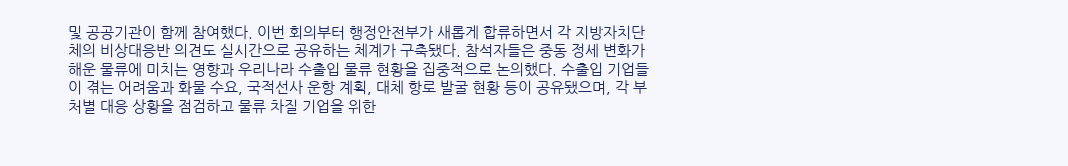및 공공기관이 함께 참여했다. 이번 회의부터 행정안전부가 새롭게 합류하면서 각 지방자치단체의 비상대응반 의견도 실시간으로 공유하는 체계가 구축됐다. 참석자들은 중동 정세 변화가 해운 물류에 미치는 영향과 우리나라 수출입 물류 현황을 집중적으로 논의했다. 수출입 기업들이 겪는 어려움과 화물 수요, 국적선사 운항 계획, 대체 항로 발굴 현황 등이 공유됐으며, 각 부처별 대응 상황을 점검하고 물류 차질 기업을 위한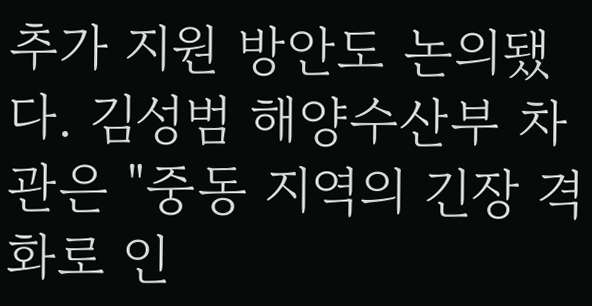추가 지원 방안도 논의됐다. 김성범 해양수산부 차관은 "중동 지역의 긴장 격화로 인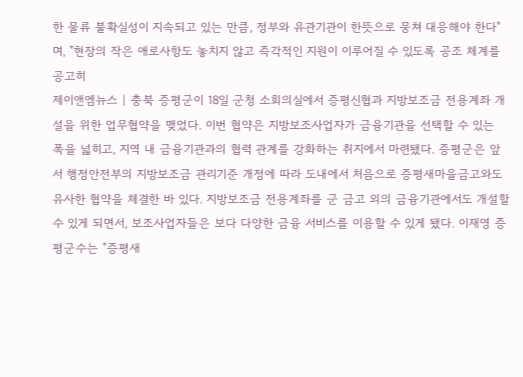한 물류 불확실성이 지속되고 있는 만큼, 정부와 유관기관이 한뜻으로 뭉쳐 대응해야 한다"며, "현장의 작은 애로사항도 놓치지 않고 즉각적인 지원이 이루어질 수 있도록 공조 체계를 공고히
제이앤엠뉴스 | 충북 증평군이 18일 군청 소회의실에서 증평신협과 지방보조금 전용계좌 개설을 위한 업무협약을 맺었다. 이번 협약은 지방보조사업자가 금융기관을 선택할 수 있는 폭을 넓히고, 지역 내 금융기관과의 협력 관계를 강화하는 취지에서 마련됐다. 증평군은 앞서 행정안전부의 지방보조금 관리기준 개정에 따라 도내에서 처음으로 증평새마을금고와도 유사한 협약을 체결한 바 있다. 지방보조금 전용계좌를 군 금고 외의 금융기관에서도 개설할 수 있게 되면서, 보조사업자들은 보다 다양한 금융 서비스를 이용할 수 있게 됐다. 이재영 증평군수는 "증평새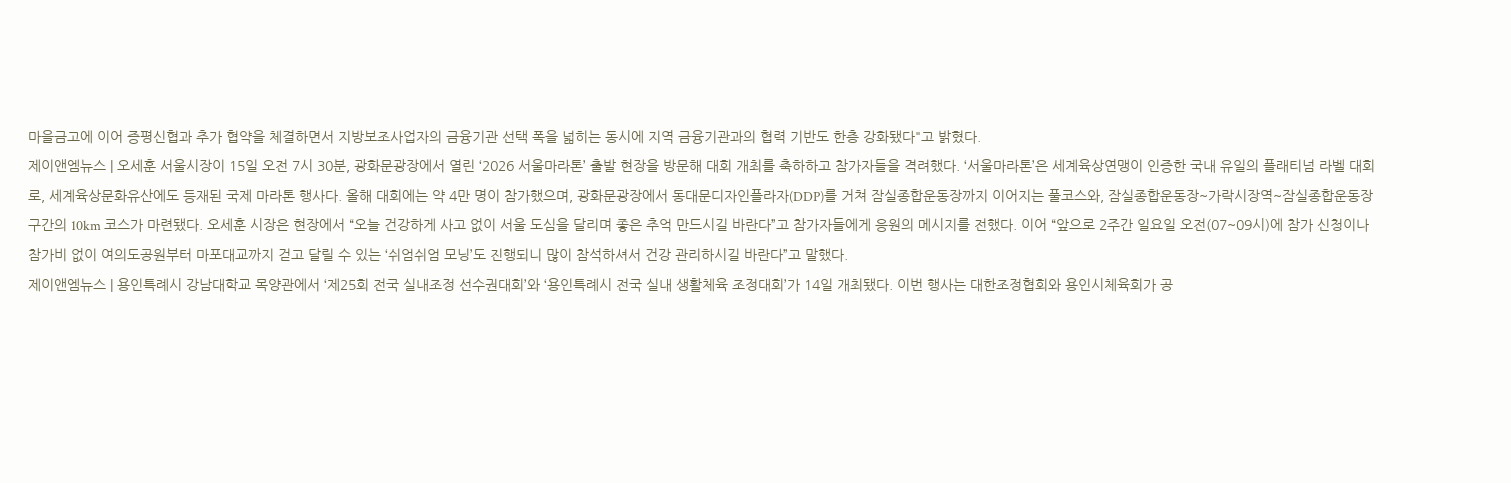마을금고에 이어 증평신협과 추가 협약을 체결하면서 지방보조사업자의 금융기관 선택 폭을 넓히는 동시에 지역 금융기관과의 협력 기반도 한층 강화됐다"고 밝혔다.
제이앤엠뉴스 | 오세훈 서울시장이 15일 오전 7시 30분, 광화문광장에서 열린 ‘2026 서울마라톤’ 출발 현장을 방문해 대회 개최를 축하하고 참가자들을 격려했다. ‘서울마라톤’은 세계육상연맹이 인증한 국내 유일의 플래티넘 라벨 대회로, 세계육상문화유산에도 등재된 국제 마라톤 행사다. 올해 대회에는 약 4만 명이 참가했으며, 광화문광장에서 동대문디자인플라자(DDP)를 거쳐 잠실종합운동장까지 이어지는 풀코스와, 잠실종합운동장~가락시장역~잠실종합운동장 구간의 10km 코스가 마련됐다. 오세훈 시장은 현장에서 “오늘 건강하게 사고 없이 서울 도심을 달리며 좋은 추억 만드시길 바란다”고 참가자들에게 응원의 메시지를 전했다. 이어 “앞으로 2주간 일요일 오전(07~09시)에 참가 신청이나 참가비 없이 여의도공원부터 마포대교까지 걷고 달릴 수 있는 ‘쉬엄쉬엄 모닝’도 진행되니 많이 참석하셔서 건강 관리하시길 바란다”고 말했다.
제이앤엠뉴스 | 용인특례시 강남대학교 목양관에서 ‘제25회 전국 실내조정 선수권대회’와 ‘용인특례시 전국 실내 생활체육 조정대회’가 14일 개최됐다. 이번 행사는 대한조정협회와 용인시체육회가 공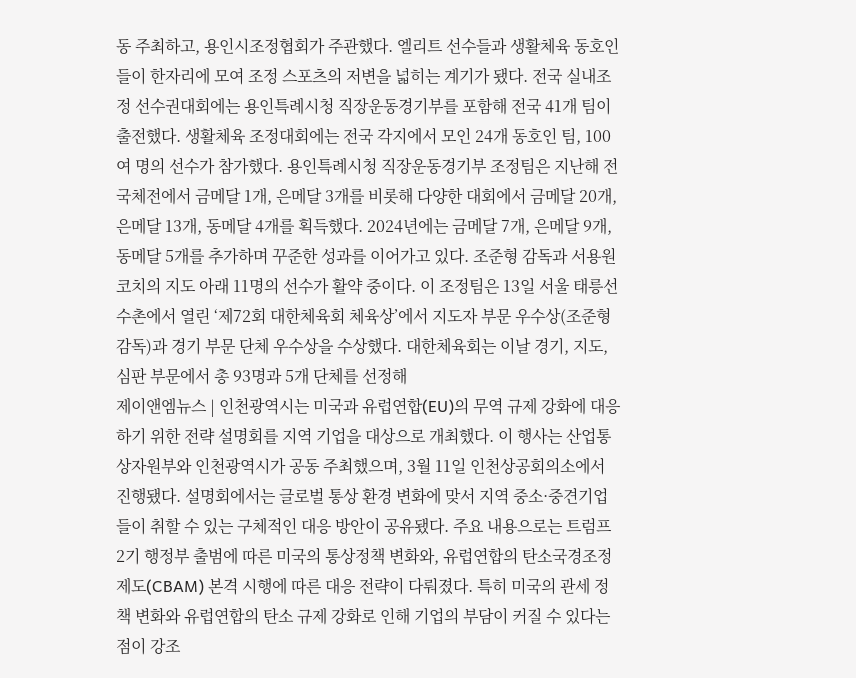동 주최하고, 용인시조정협회가 주관했다. 엘리트 선수들과 생활체육 동호인들이 한자리에 모여 조정 스포츠의 저변을 넓히는 계기가 됐다. 전국 실내조정 선수권대회에는 용인특례시청 직장운동경기부를 포함해 전국 41개 팀이 출전했다. 생활체육 조정대회에는 전국 각지에서 모인 24개 동호인 팀, 100여 명의 선수가 참가했다. 용인특례시청 직장운동경기부 조정팀은 지난해 전국체전에서 금메달 1개, 은메달 3개를 비롯해 다양한 대회에서 금메달 20개, 은메달 13개, 동메달 4개를 획득했다. 2024년에는 금메달 7개, 은메달 9개, 동메달 5개를 추가하며 꾸준한 성과를 이어가고 있다. 조준형 감독과 서용원 코치의 지도 아래 11명의 선수가 활약 중이다. 이 조정팀은 13일 서울 태릉선수촌에서 열린 ‘제72회 대한체육회 체육상’에서 지도자 부문 우수상(조준형 감독)과 경기 부문 단체 우수상을 수상했다. 대한체육회는 이날 경기, 지도, 심판 부문에서 총 93명과 5개 단체를 선정해
제이앤엠뉴스 | 인천광역시는 미국과 유럽연합(EU)의 무역 규제 강화에 대응하기 위한 전략 설명회를 지역 기업을 대상으로 개최했다. 이 행사는 산업통상자원부와 인천광역시가 공동 주최했으며, 3월 11일 인천상공회의소에서 진행됐다. 설명회에서는 글로벌 통상 환경 변화에 맞서 지역 중소·중견기업들이 취할 수 있는 구체적인 대응 방안이 공유됐다. 주요 내용으로는 트럼프 2기 행정부 출범에 따른 미국의 통상정책 변화와, 유럽연합의 탄소국경조정제도(CBAM) 본격 시행에 따른 대응 전략이 다뤄졌다. 특히 미국의 관세 정책 변화와 유럽연합의 탄소 규제 강화로 인해 기업의 부담이 커질 수 있다는 점이 강조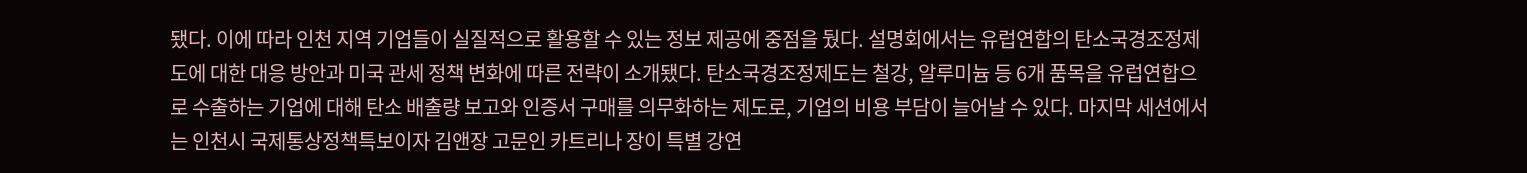됐다. 이에 따라 인천 지역 기업들이 실질적으로 활용할 수 있는 정보 제공에 중점을 뒀다. 설명회에서는 유럽연합의 탄소국경조정제도에 대한 대응 방안과 미국 관세 정책 변화에 따른 전략이 소개됐다. 탄소국경조정제도는 철강, 알루미늄 등 6개 품목을 유럽연합으로 수출하는 기업에 대해 탄소 배출량 보고와 인증서 구매를 의무화하는 제도로, 기업의 비용 부담이 늘어날 수 있다. 마지막 세션에서는 인천시 국제통상정책특보이자 김앤장 고문인 카트리나 장이 특별 강연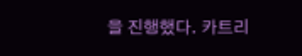을 진행했다. 카트리